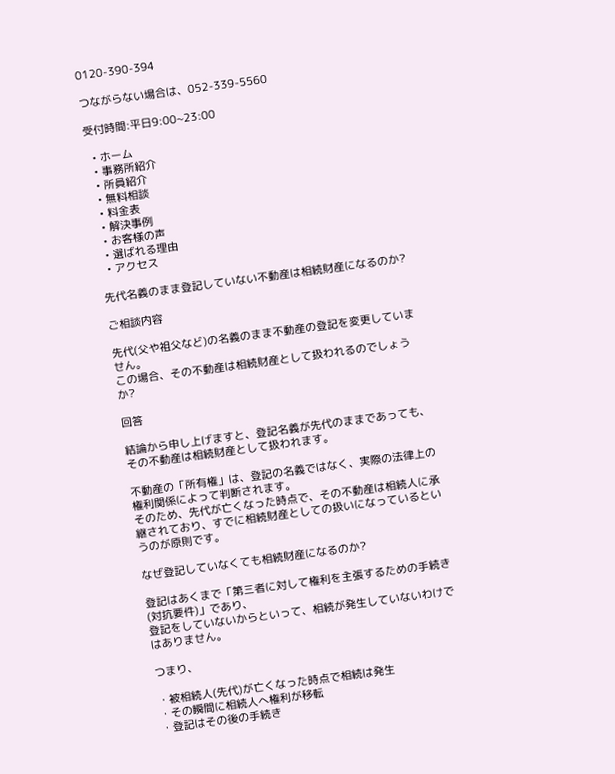0120-390-394

つながらない場合は、052-339-5560

受付時間:平日9:00~23:00

  • ホーム
  • 事務所紹介
  • 所員紹介
  • 無料相談
  • 料金表
  • 解決事例
  • お客様の声
  • 選ばれる理由
  • アクセス

先代名義のまま登記していない不動産は相続財産になるのか?

ご相談内容

先代(父や祖父など)の名義のまま不動産の登記を変更していません。
この場合、その不動産は相続財産として扱われるのでしょうか?

回答

結論から申し上げますと、登記名義が先代のままであっても、その不動産は相続財産として扱われます。

不動産の「所有権」は、登記の名義ではなく、実際の法律上の権利関係によって判断されます。
そのため、先代が亡くなった時点で、その不動産は相続人に承継されており、すでに相続財産としての扱いになっているというのが原則です。

なぜ登記していなくても相続財産になるのか?

登記はあくまで「第三者に対して権利を主張するための手続き(対抗要件)」であり、
登記をしていないからといって、相続が発生していないわけではありません。

つまり、

・被相続人(先代)が亡くなった時点で相続は発生
・その瞬間に相続人へ権利が移転
・登記はその後の手続き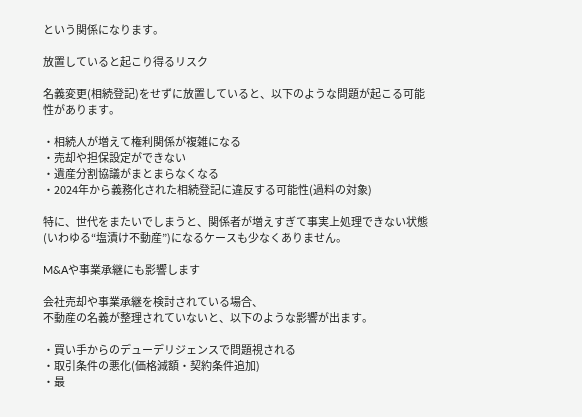という関係になります。

放置していると起こり得るリスク

名義変更(相続登記)をせずに放置していると、以下のような問題が起こる可能性があります。

・相続人が増えて権利関係が複雑になる
・売却や担保設定ができない
・遺産分割協議がまとまらなくなる
・2024年から義務化された相続登記に違反する可能性(過料の対象)

特に、世代をまたいでしまうと、関係者が増えすぎて事実上処理できない状態(いわゆる“塩漬け不動産”)になるケースも少なくありません。

M&Aや事業承継にも影響します

会社売却や事業承継を検討されている場合、
不動産の名義が整理されていないと、以下のような影響が出ます。

・買い手からのデューデリジェンスで問題視される
・取引条件の悪化(価格減額・契約条件追加)
・最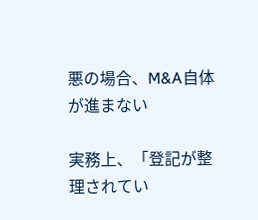悪の場合、M&A自体が進まない

実務上、「登記が整理されてい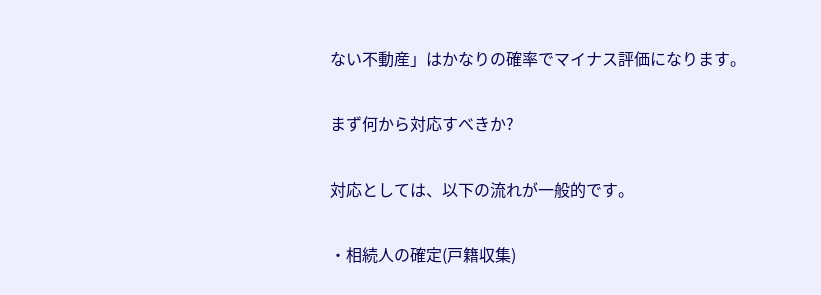ない不動産」はかなりの確率でマイナス評価になります。

まず何から対応すべきか?

対応としては、以下の流れが一般的です。

・相続人の確定(戸籍収集)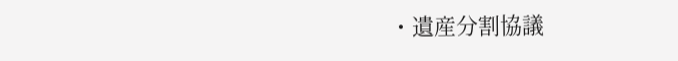・遺産分割協議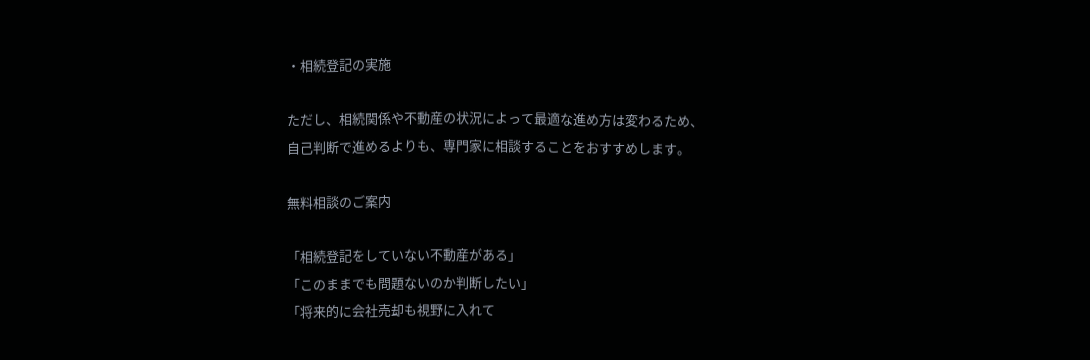・相続登記の実施

ただし、相続関係や不動産の状況によって最適な進め方は変わるため、
自己判断で進めるよりも、専門家に相談することをおすすめします。

無料相談のご案内

「相続登記をしていない不動産がある」
「このままでも問題ないのか判断したい」
「将来的に会社売却も視野に入れて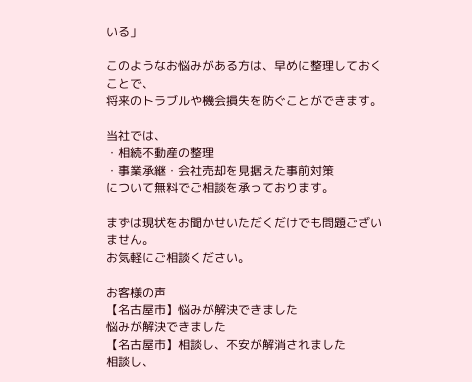いる」

このようなお悩みがある方は、早めに整理しておくことで、
将来のトラブルや機会損失を防ぐことができます。

当社では、
・相続不動産の整理
・事業承継・会社売却を見据えた事前対策
について無料でご相談を承っております。

まずは現状をお聞かせいただくだけでも問題ございません。
お気軽にご相談ください。

お客様の声
【名古屋市】悩みが解決できました
悩みが解決できました
【名古屋市】相談し、不安が解消されました
相談し、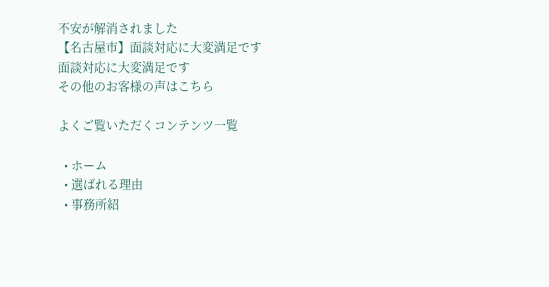不安が解消されました
【名古屋市】面談対応に大変満足です
面談対応に大変満足です
その他のお客様の声はこちら

よくご覧いただくコンテンツ一覧

  • ホーム
  • 選ばれる理由
  • 事務所紹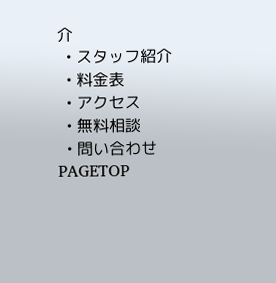介
  • スタッフ紹介
  • 料金表
  • アクセス
  • 無料相談
  • 問い合わせ
PAGETOP